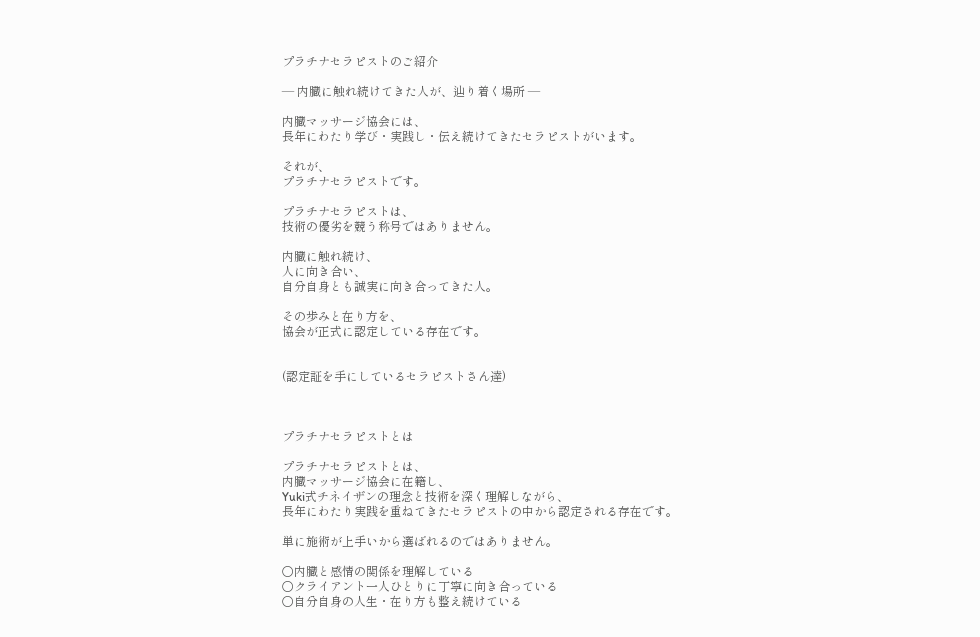プラチナセラピストのご紹介

― 内臓に触れ続けてきた人が、辿り着く場所 ―

内臓マッサージ協会には、
長年にわたり学び・実践し・伝え続けてきたセラピストがいます。

それが、
プラチナセラピストです。

プラチナセラピストは、
技術の優劣を競う称号ではありません。

内臓に触れ続け、
人に向き合い、
自分自身とも誠実に向き合ってきた人。

その歩みと在り方を、
協会が正式に認定している存在です。


(認定証を手にしているセラピストさん達)



プラチナセラピストとは

プラチナセラピストとは、
内臓マッサージ協会に在籍し、
Yuki式チネイザンの理念と技術を深く理解しながら、
長年にわたり実践を重ねてきたセラピストの中から認定される存在です。

単に施術が上手いから選ばれるのではありません。

○内臓と感情の関係を理解している
○クライアント一人ひとりに丁寧に向き合っている
○自分自身の人生・在り方も整え続けている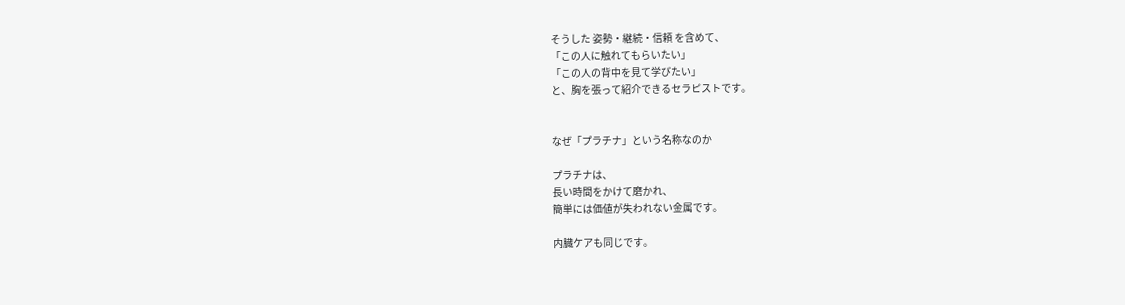そうした 姿勢・継続・信頼 を含めて、
「この人に触れてもらいたい」
「この人の背中を見て学びたい」
と、胸を張って紹介できるセラピストです。


なぜ「プラチナ」という名称なのか

プラチナは、
長い時間をかけて磨かれ、
簡単には価値が失われない金属です。

内臓ケアも同じです。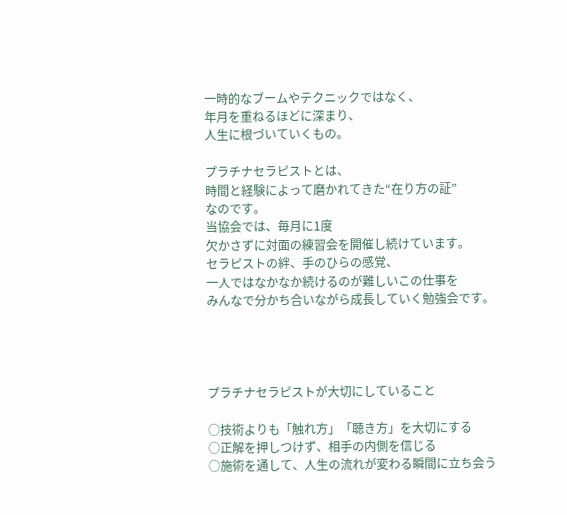一時的なブームやテクニックではなく、
年月を重ねるほどに深まり、
人生に根づいていくもの。

プラチナセラピストとは、
時間と経験によって磨かれてきた“在り方の証”
なのです。
当協会では、毎月に1度
欠かさずに対面の練習会を開催し続けています。
セラピストの絆、手のひらの感覚、
一人ではなかなか続けるのが難しいこの仕事を
みんなで分かち合いながら成長していく勉強会です。




プラチナセラピストが大切にしていること

○技術よりも「触れ方」「聴き方」を大切にする
○正解を押しつけず、相手の内側を信じる
○施術を通して、人生の流れが変わる瞬間に立ち会う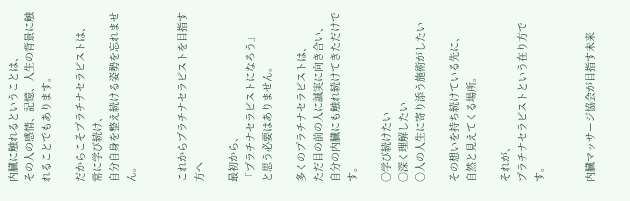内臓に触れるということは、
その人の感情、記憶、人生の背景に触れることでもあります。

だからこそプラチナセラピストは、
常に学び続け、
自分自身を整え続ける姿勢を忘れません。


これからプラチナセラピストを目指す方へ

最初から、
「プラチナセラピストになろう」
と思う必要はありません。

多くのプラチナセラピストは、
ただ目の前の人に誠実に向き合い、
自分の内臓にも触れ続けてきただけです。

○学び続けたい
○深く理解したい
○人の人生に寄り添う施術がしたい

その想いを持ち続けている先に、
自然と見えてくる場所。

それが、
プラチナセラピストという在り方です。


内臓マッサージ協会が目指す未来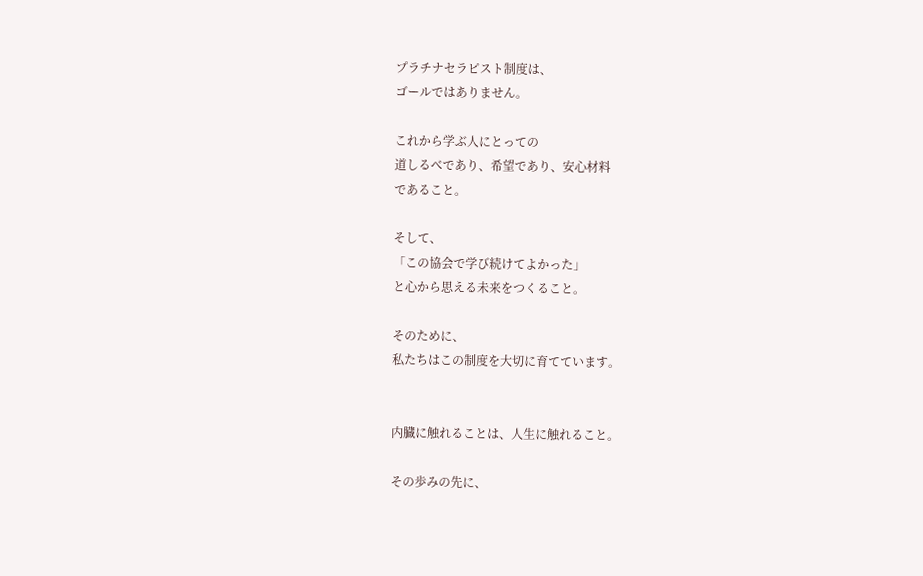プラチナセラピスト制度は、
ゴールではありません。

これから学ぶ人にとっての
道しるべであり、希望であり、安心材料
であること。

そして、
「この協会で学び続けてよかった」
と心から思える未来をつくること。

そのために、
私たちはこの制度を大切に育てています。


内臓に触れることは、人生に触れること。

その歩みの先に、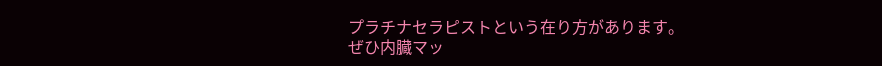プラチナセラピストという在り方があります。
ぜひ内臓マッ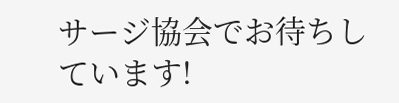サージ協会でお待ちしています!